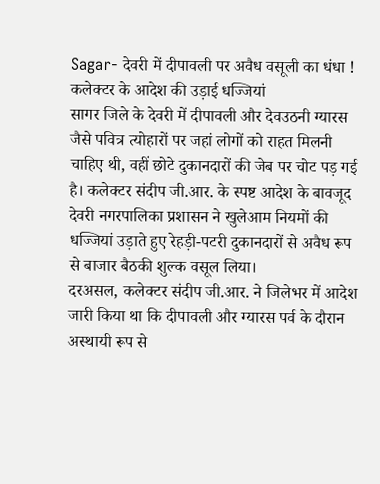Sagar- देवरी में दीपावली पर अवैध वसूली का धंधा ! कलेक्टर के आदेश की उड़ाई धज्जियां
सागर जिले के देवरी में दीपावली और देवउठनी ग्यारस जैसे पवित्र त्योहारों पर जहां लोगों को राहत मिलनी चाहिए थी, वहीं छोटे दुकानदारों की जेब पर चोट पड़ गई है। कलेक्टर संदीप जी.आर. के स्पष्ट आदेश के बावजूद देवरी नगरपालिका प्रशासन ने खुलेआम नियमों की धज्जियां उड़ाते हुए रेहड़ी-पटरी दुकानदारों से अवैध रूप से बाजार बैठकी शुल्क वसूल लिया।
दरअसल, कलेक्टर संदीप जी.आर. ने जिलेभर में आदेश जारी किया था कि दीपावली और ग्यारस पर्व के दौरान अस्थायी रूप से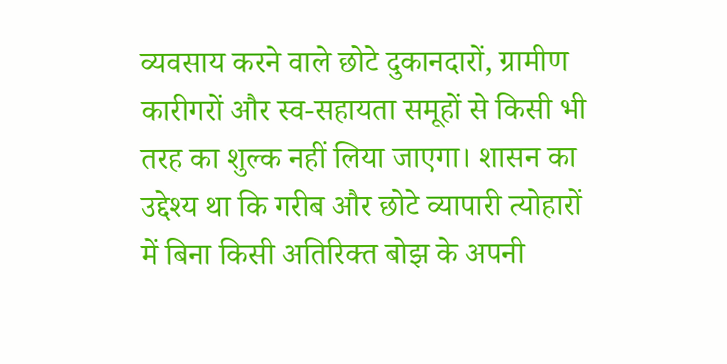व्यवसाय करने वाले छोटे दुकानदारों, ग्रामीण कारीगरों और स्व-सहायता समूहों से किसी भी तरह का शुल्क नहीं लिया जाएगा। शासन का उद्देश्य था कि गरीब और छोटे व्यापारी त्योहारों में बिना किसी अतिरिक्त बोझ के अपनी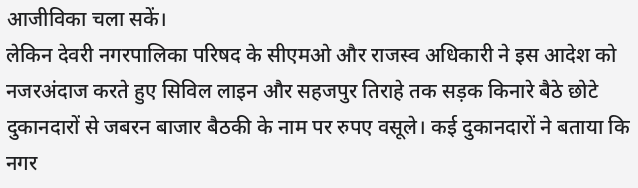आजीविका चला सकें।
लेकिन देवरी नगरपालिका परिषद के सीएमओ और राजस्व अधिकारी ने इस आदेश को नजरअंदाज करते हुए सिविल लाइन और सहजपुर तिराहे तक सड़क किनारे बैठे छोटे दुकानदारों से जबरन बाजार बैठकी के नाम पर रुपए वसूले। कई दुकानदारों ने बताया कि नगर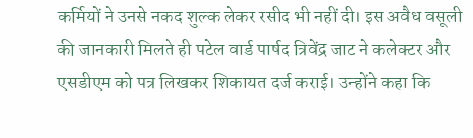कर्मियों ने उनसे नकद शुल्क लेकर रसीद भी नहीं दी। इस अवैध वसूली की जानकारी मिलते ही पटेल वार्ड पार्षद त्रिवेंद्र जाट ने कलेक्टर और एसडीएम को पत्र लिखकर शिकायत दर्ज कराई। उन्होंने कहा कि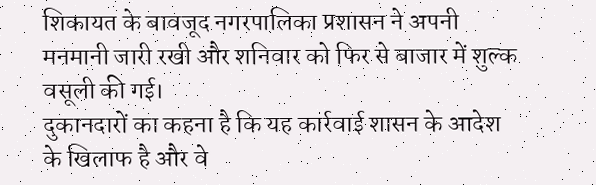शिकायत के बावजूद नगरपालिका प्रशासन ने अपनी मनमानी जारी रखी और शनिवार को फिर से बाजार में शुल्क वसूली की गई।
दुकानदारों का कहना है कि यह कार्रवाई शासन के आदेश के खिलाफ है और वे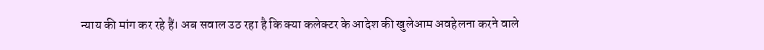न्याय की मांग कर रहे हैं। अब सवाल उठ रहा है कि क्या कलेक्टर के आदेश की खुलेआम अवहेलना करने वाले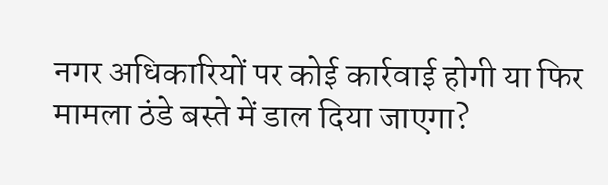नगर अधिकारियों पर कोई कार्रवाई होगी या फिर मामला ठंडे बस्ते में डाल दिया जाएगा?